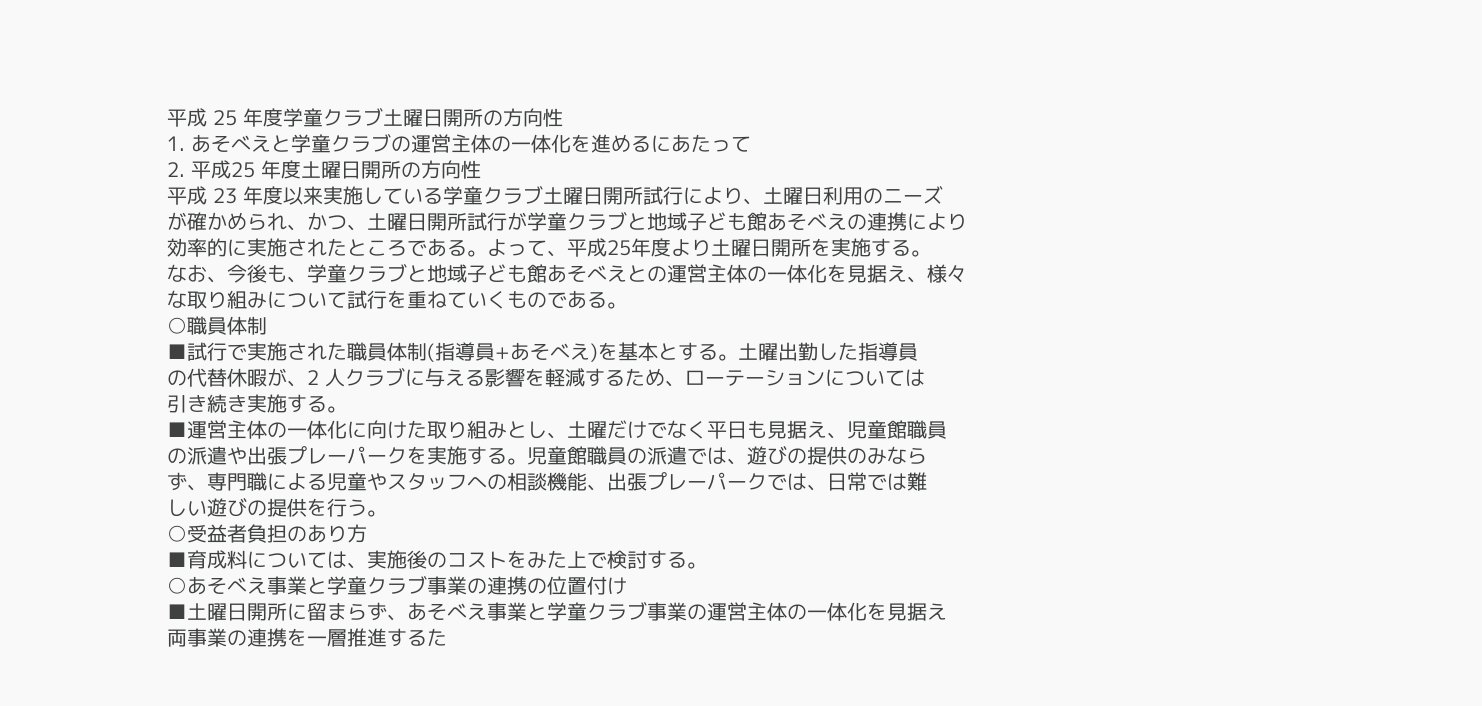平成 25 年度学童クラブ土曜日開所の方向性
1. あそべえと学童クラブの運営主体の一体化を進めるにあたって
2. 平成25 年度土曜日開所の方向性
平成 23 年度以来実施している学童クラブ土曜日開所試行により、土曜日利用のニーズ
が確かめられ、かつ、土曜日開所試行が学童クラブと地域子ども館あそべえの連携により
効率的に実施されたところである。よって、平成25年度より土曜日開所を実施する。
なお、今後も、学童クラブと地域子ども館あそべえとの運営主体の一体化を見据え、様々
な取り組みについて試行を重ねていくものである。
○職員体制
■試行で実施された職員体制(指導員+あそべえ)を基本とする。土曜出勤した指導員
の代替休暇が、2 人クラブに与える影響を軽減するため、ローテーションについては
引き続き実施する。
■運営主体の一体化に向けた取り組みとし、土曜だけでなく平日も見据え、児童館職員
の派遣や出張プレーパークを実施する。児童館職員の派遣では、遊びの提供のみなら
ず、専門職による児童やスタッフへの相談機能、出張プレーパークでは、日常では難
しい遊びの提供を行う。
○受益者負担のあり方
■育成料については、実施後のコストをみた上で検討する。
○あそべえ事業と学童クラブ事業の連携の位置付け
■土曜日開所に留まらず、あそべえ事業と学童クラブ事業の運営主体の一体化を見据え
両事業の連携を一層推進するた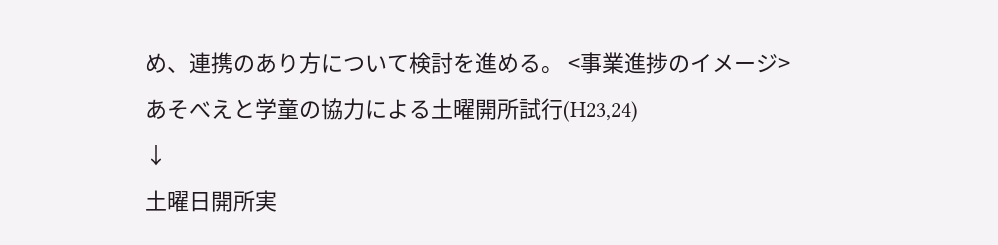め、連携のあり方について検討を進める。 <事業進捗のイメージ>
あそべえと学童の協力による土曜開所試行(H23,24)
↓
土曜日開所実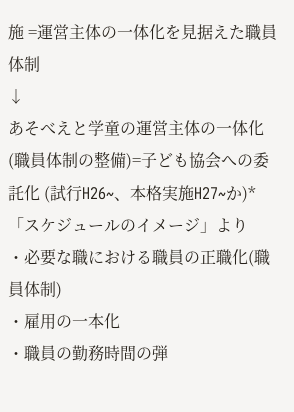施 =運営主体の一体化を見据えた職員体制
↓
あそべえと学童の運営主体の一体化(職員体制の整備)=子ども協会への委託化 (試行H26~、本格実施H27~か)*「スケジュールのイメージ」より
・必要な職における職員の正職化(職員体制)
・雇用の一本化
・職員の勤務時間の弾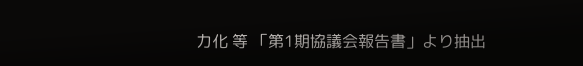力化 等 「第1期協議会報告書」より抽出